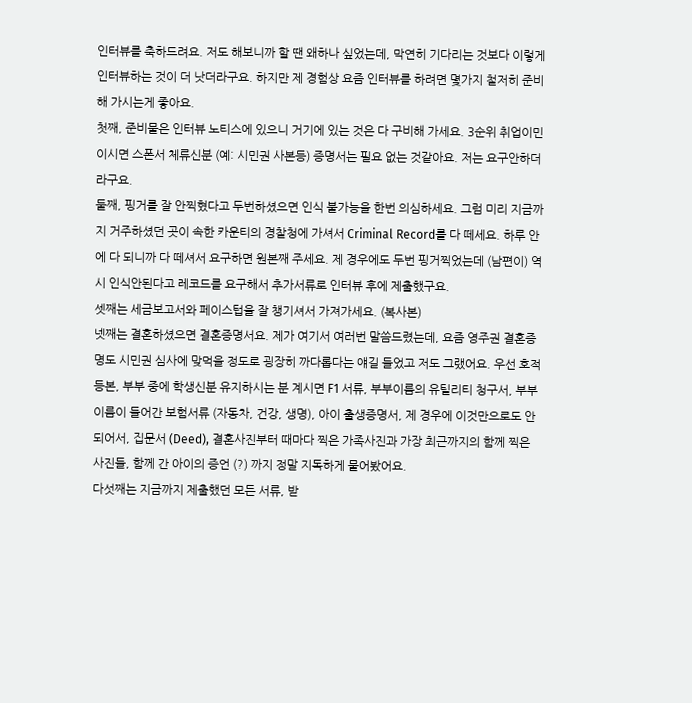인터뷰를 축하드려요. 저도 해보니까 할 땐 왜하나 싶었는데, 막연히 기다리는 것보다 이렇게 인터뷰하는 것이 더 낫더라구요. 하지만 제 경험상 요즘 인터뷰를 하려면 몇가지 철저히 준비해 가시는게 좋아요.
첫째, 준비물은 인터뷰 노티스에 있으니 거기에 있는 것은 다 구비해 가세요. 3순위 취업이민이시면 스폰서 체류신분 (예: 시민권 사본등) 증명서는 필요 없는 것같아요. 저는 요구안하더라구요.
둘째, 핑거를 잘 안찍혔다고 두번하셨으면 인식 불가능을 한번 의심하세요. 그럼 미리 지금까지 거주하셨던 곳이 속한 카운티의 경찰청에 가셔서 Criminal Record를 다 떼세요. 하루 안에 다 되니까 다 떼셔서 요구하면 원본째 주세요. 제 경우에도 두번 핑거찍었는데 (남편이) 역시 인식안된다고 레코드를 요구해서 추가서류로 인터뷰 후에 제출했구요.
셋째는 세금보고서와 페이스텁을 잘 챙기셔서 가져가세요. (복사본)
넷째는 결혼하셨으면 결혼증명서요. 제가 여기서 여러번 말씀드렸는데, 요즘 영주권 결혼증명도 시민권 심사에 맞먹을 정도로 굉장히 까다롭다는 얘길 들었고 저도 그랬어요. 우선 호적등본, 부부 중에 학생신분 유지하시는 분 계시면 F1 서류, 부부이름의 유틸리티 청구서, 부부이름이 들어간 보험서류 (자동차, 건강, 생명), 아이 출생증명서, 제 경우에 이것만으로도 안되어서, 집문서 (Deed), 결혼사진부터 때마다 찍은 가족사진과 가장 최근까지의 함께 찍은 사진들, 함께 간 아이의 증언 (?) 까지 정말 지독하게 물어봤어요.
다섯째는 지금까지 제출했던 모든 서류, 받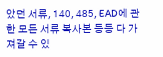았던 서류, 140, 485, EAD에 관한 모든 서류 복사본 등등 다 가져갈 수 있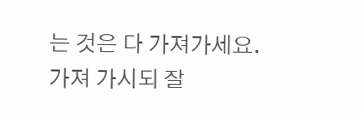는 것은 다 가져가세요.
가져 가시되 잘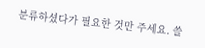분류하셨다가 필요한 것만 주세요. 쓸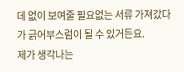데 없이 보여줄 필요없는 서류 가져갔다가 긁어부스럼이 될 수 있거든요.
제가 생각나는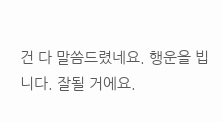건 다 말씀드렸네요. 행운을 빕니다. 잘될 거에요.